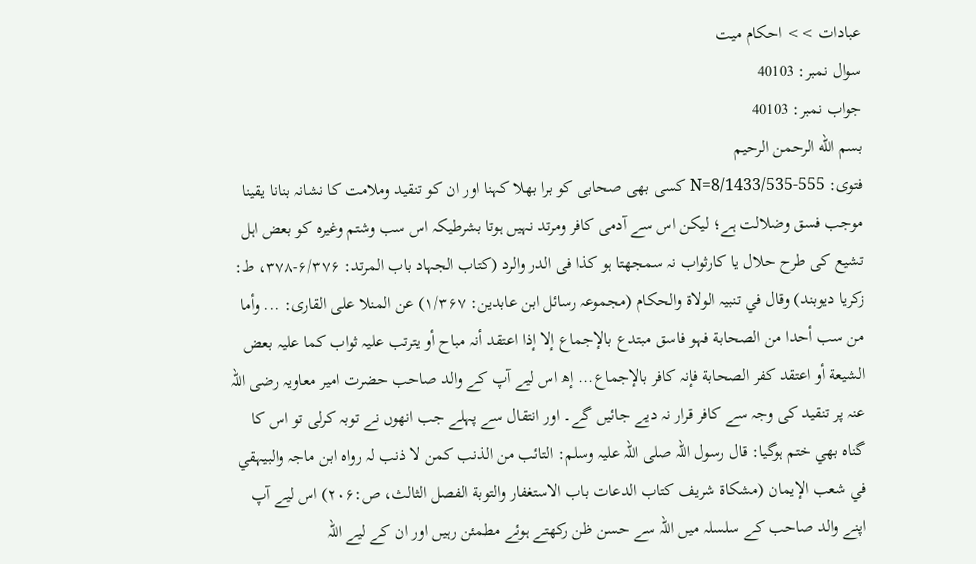عبادات >> احکام میت
سوال نمبر: 40103
جواب نمبر: 40103
بسم الله الرحمن الرحيم
فتوی: 555-535/N=8/1433 کسی بھی صحابی کو برا بھلا کہنا اور ان کو تنقید وملامت کا نشانہ بنانا یقینا موجب فسق وضلالت ہے؛ لیکن اس سے آدمی کافر ومرتد نہیں ہوتا بشرطیکہ اس سب وشتم وغیرہ کو بعض اہل تشیع کی طرح حلال یا کارثواب نہ سمجھتا ہو کذا فی الدر والرد (کتاب الجہاد باب المرتد: ۶/۳۷۶-۳۷۸، ط: زکریا دیوبند) وقال في تنبیہ الولاة والحکام (مجموعہ رسائل ابن عابدین: ۱/۳۶۷) عن المنلا علی القاری: ... وأما من سب أحدا من الصحابة فہو فاسق مبتدع بالإجماع إلا إذا اعتقد أنہ مباح أو یترتب علیہ ثواب کما علیہ بعض الشیعة أو اعتقد کفر الصحابة فإنہ کافر بالإجماع... إھ اس لیے آپ کے والد صاحب حضرت امیر معاویہ رضی اللہ عنہ پر تنقید کی وجہ سے کافر قرار نہ دیے جائیں گے۔ اور انتقال سے پہلے جب انھوں نے توبہ کرلی تو اس کا گناہ بھي ختم ہوگیا: قال رسول اللہ صلی اللہ علیہ وسلم: التائب من الذنب کمن لا ذنب لہ رواہ ابن ماجہ والبیہقي في شعب الإیمان (مشکاة شریف کتاب الدعات باب الاستغفار والتوبة الفصل الثالث، ص:۲۰۶) اس لیے آپ اپنے والد صاحب کے سلسلہ میں اللہ سے حسن ظن رکھتے ہوئے مطمئن رہیں اور ان کے لیے اللہ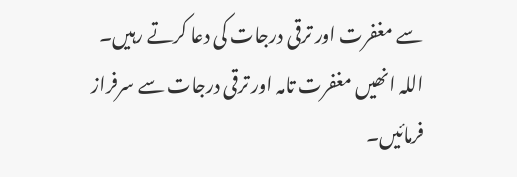سے مغفرت اور ترقی درجات کی دعا کرتے رہیں۔ اللہ انھیں مغفرت تامہ اور ترقی درجات سے سرفراز فرمائیں۔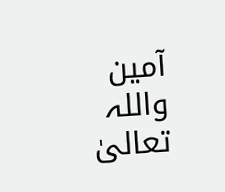آمین
واللہ تعالیٰ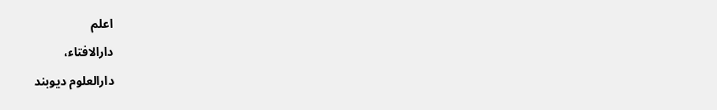اعلم
دارالافتاء،
دارالعلوم دیوبند